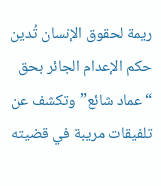ريمة لحقوق الإنسان تُدين حكم الإعدام الجائر بحق “عماد شائع” وتكشف عن تلفيقات مريبة في قضيته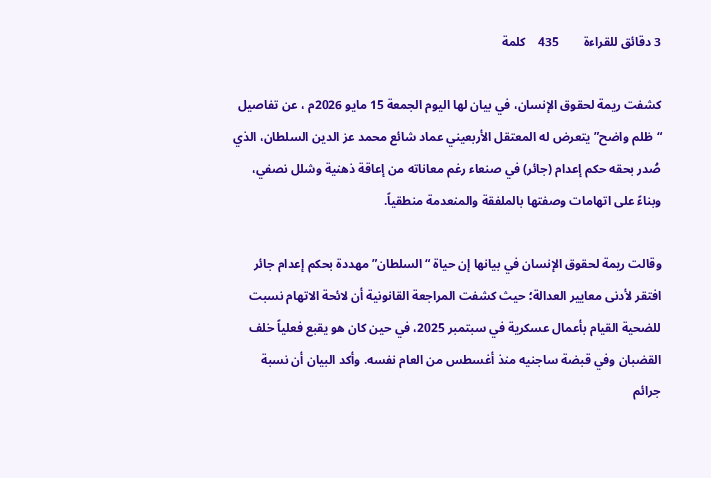3 دقائق للقراءة        435    كلمة

كشفت ريمة لحقوق الإنسان، في بيان لها اليوم الجمعة 15 مايو 2026م ، عن تفاصيل “ظلم واضح” يتعرض له المعتقل الأربعيني عماد شائع محمد عز الدين السلطان، الذي صُدر بحقه حكم إعدام (جائر) في صنعاء رغم معاناته من إعاقة ذهنية وشلل نصفي، وبناءً على اتهامات وصفتها بالملفقة والمنعدمة منطقياً.

وقالت ريمة لحقوق الإنسان في بيانها إن حياة “السلطان” مهددة بحكم إعدام جائر افتقر لأدنى معايير العدالة؛ حيث كشفت المراجعة القانونية أن لائحة الاتهام نسبت للضحية القيام بأعمال عسكرية في سبتمبر 2025، في حين كان هو يقبع فعلياً خلف القضبان وفي قبضة ساجنيه منذ أغسطس من العام نفسه. وأكد البيان أن نسبة جرائم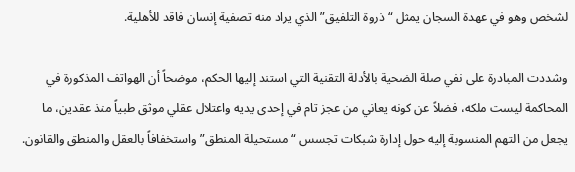لشخص وهو في عهدة السجان يمثل “ذروة التلفيق” الذي يراد منه تصفية إنسان فاقد للأهلية.

وشددت المبادرة على نفي صلة الضحية بالأدلة التقنية التي استند إليها الحكم، موضحاً أن الهواتف المذكورة في المحاكمة ليست ملكه، فضلاً عن كونه يعاني من عجز تام في إحدى يديه واعتلال عقلي موثق طبياً منذ عقدين، ما يجعل من التهم المنسوبة إليه حول إدارة شبكات تجسس “مستحيلة المنطق” واستخفافاً بالعقل والمنطق والقانون.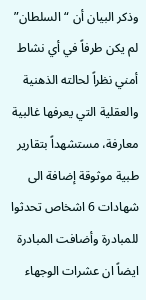وذكر البيان أن “السلطان” لم يكن طرفاً في أي نشاط أمني نظراً لحالته الذهنية والعقلية التي يعرفها غالبية معارفة، مستشهداً بتقارير طبية موثوقة إضافة الى شهادات 6 اشخاص تحدثوا للمبادرة وأضافت المبادرة ايضاً ان عشرات الوجهاء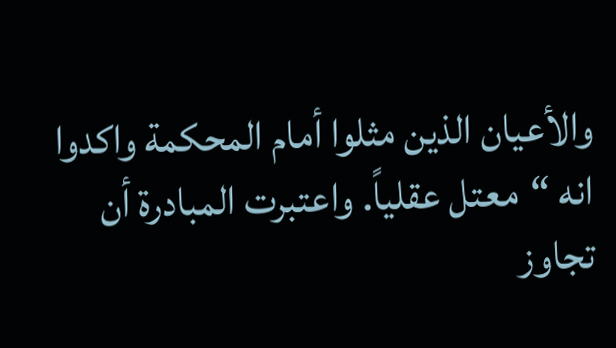والأعيان الذين مثلوا أمام المحكمة واكدوا انه “معتل عقلياً. واعتبرت المبادرة أن تجاوز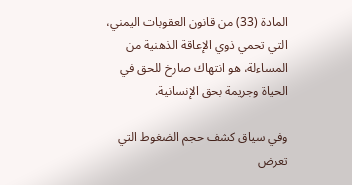المادة (33) من قانون العقوبات اليمني، التي تحمي ذوي الإعاقة الذهنية من المساءلة، هو انتهاك صارخ للحق في الحياة وجريمة بحق الإنسانية.

وفي سياق كشف حجم الضغوط التي تعرض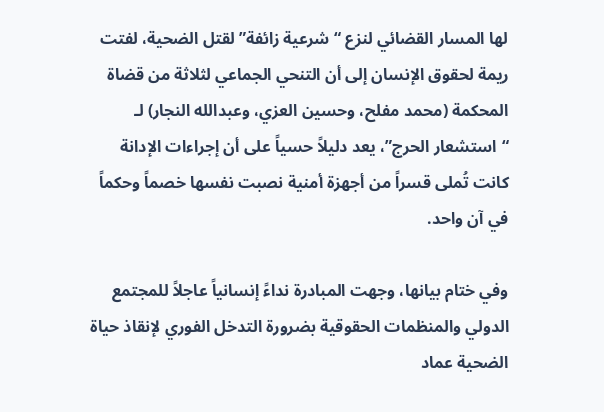لها المسار القضائي لنزع “شرعية زائفة” لقتل الضحية، لفتت ريمة لحقوق الإنسان إلى أن التنحي الجماعي لثلاثة من قضاة المحكمة (محمد مفلح، وحسين العزي، وعبدالله النجار) لـ “استشعار الحرج”، يعد دليلاً حسياً على أن إجراءات الإدانة كانت تُملى قسراً من أجهزة أمنية نصبت نفسها خصماً وحكماً في آن واحد.

وفي ختام بيانها، وجهت المبادرة نداءً إنسانياً عاجلاً للمجتمع الدولي والمنظمات الحقوقية بضرورة التدخل الفوري لإنقاذ حياة الضحية عماد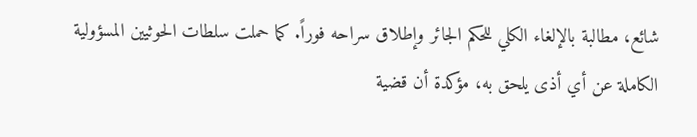شائع، مطالبة بالإلغاء الكلي للحكم الجائر وإطلاق سراحه فوراً. كما حملت سلطات الحوثيين المسؤولية الكاملة عن أي أذى يلحق به، مؤكدة أن قضية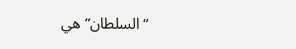“السلطان” هي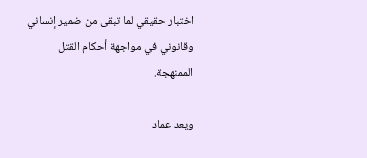اختبار حقيقي لما تبقى من ضمير إنساني وقانوني في مواجهة أحكام القتل الممنهجة.

ويعد عماد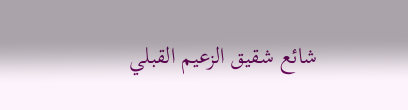شائع شقيق الزعيم القبلي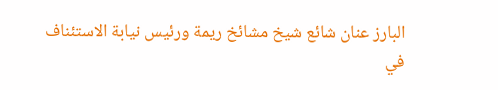البارز عنان شائع شيخ مشائخ ريمة ورئيس نيابة الاستئناف في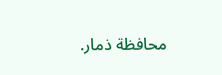محافظة ذمار.